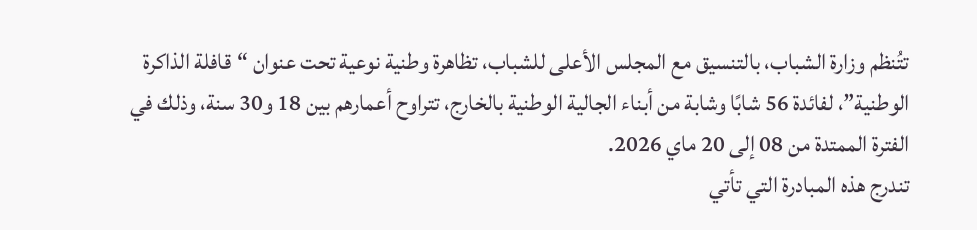تتُنظم وزارة الشباب، بالتنسيق مع المجلس الأعلى للشباب، تظاهرة وطنية نوعية تحت عنوان “قافلة الذاكرة الوطنية”، لفائدة 56 شابًا وشابة من أبناء الجالية الوطنية بالخارج، تتراوح أعمارهم بين 18 و30 سنة، وذلك في الفترة الممتدة من 08 إلى 20 ماي 2026.
تندرج هذه المبادرة التي تأتي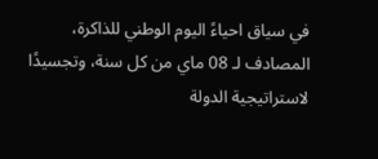في سياق احياءً اليوم الوطني للذاكرة، المصادف لـ 08 ماي من كل سنة، وتجسيدًا لاستراتيجية الدولة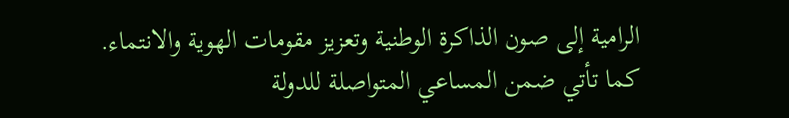الرامية إلى صون الذاكرة الوطنية وتعزيز مقومات الهوية والانتماء.
كما تأتي ضمن المساعي المتواصلة للدولة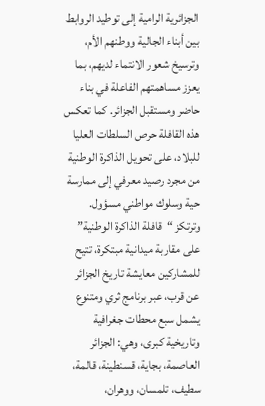الجزائرية الرامية إلى توطيد الروابط بين أبناء الجالية ووطنهم الأم، وترسيخ شعور الانتماء لديهم، بما يعزز مساهمتهم الفاعلة في بناء حاضر ومستقبل الجزائر. كما تعكس هذه القافلة حرص السلطات العليا للبلاد، على تحويل الذاكرة الوطنية من مجرد رصيد معرفي إلى ممارسة حية وسلوك مواطني مسؤول.
وترتكز “قافلة الذاكرة الوطنية” على مقاربة ميدانية مبتكرة، تتيح للمشاركين معايشة تاريخ الجزائر عن قرب، عبر برنامج ثري ومتنوع يشمل سبع محطات جغرافية وتاريخية كبرى، وهي: الجزائر العاصمة، بجاية، قسنطينة، قالمة، سطيف، تلمسان، ووهران،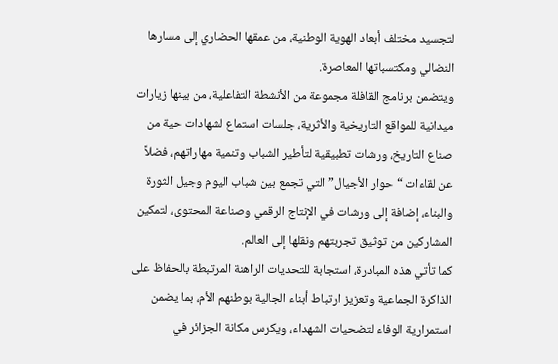لتجسيد مختلف أبعاد الهوية الوطنية، من عمقها الحضاري إلى مسارها النضالي ومكتسباتها المعاصرة.
ويتضمن برنامج القافلة مجموعة من الأنشطة التفاعلية، من بينها زيارات ميدانية للمواقع التاريخية والأثرية، جلسات استماع لشهادات حية من صناع التاريخ، ورشات تطبيقية لتأطير الشباب وتنمية مهاراتهم، فضلاً عن لقاءات “حوار الأجيال” التي تجمع بين شباب اليوم وجيل الثورة والبناء، إضافة إلى ورشات في الإنتاج الرقمي وصناعة المحتوى، لتمكين المشاركين من توثيق تجربتهم ونقلها إلى العالم.
كما تأتي هذه المبادرة، استجابة للتحديات الراهنة المرتبطة بالحفاظ على الذاكرة الجماعية وتعزيز ارتباط أبناء الجالية بوطنهم الأم، بما يضمن استمرارية الوفاء لتضحيات الشهداء، ويكرس مكانة الجزائر في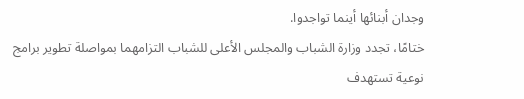وجدان أبنائها أينما تواجدوا.
ختامًا، تجدد وزارة الشباب والمجلس الأعلى للشباب التزامهما بمواصلة تطوير برامج نوعية تستهدف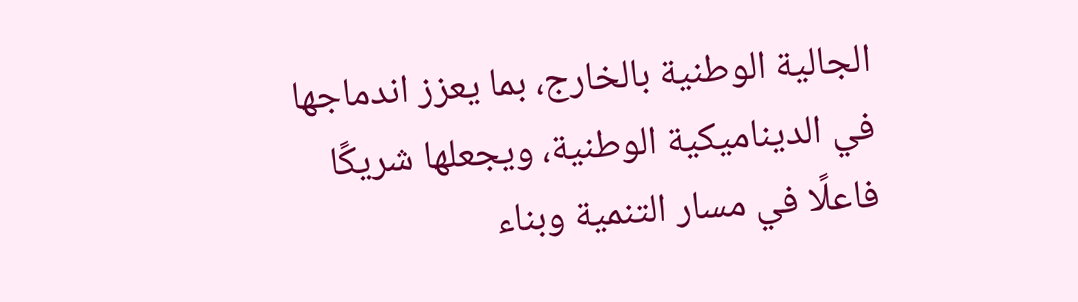الجالية الوطنية بالخارج، بما يعزز اندماجها في الديناميكية الوطنية، ويجعلها شريكًا فاعلًا في مسار التنمية وبناء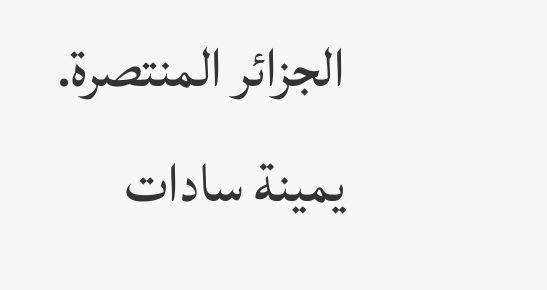الجزائر المنتصرة.
يمينة سادات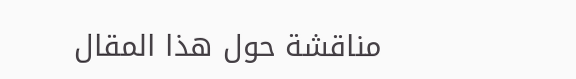مناقشة حول هذا المقال